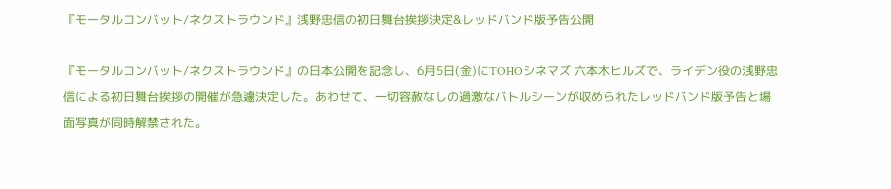『モータルコンバット/ネクストラウンド』浅野忠信の初日舞台挨拶決定&レッドバンド版予告公開

『モータルコンバット/ネクストラウンド』の日本公開を記念し、6月5日(金)にTOHOシネマズ 六本木ヒルズで、ライデン役の浅野忠信による初日舞台挨拶の開催が急遽決定した。あわせて、一切容赦なしの過激なバトルシーンが収められたレッドバンド版予告と場面写真が同時解禁された。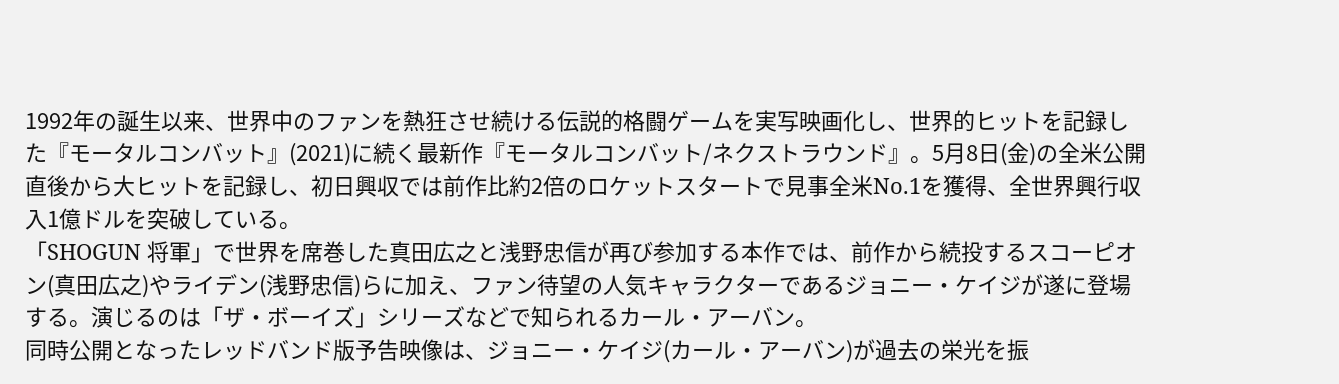1992年の誕生以来、世界中のファンを熱狂させ続ける伝説的格闘ゲームを実写映画化し、世界的ヒットを記録した『モータルコンバット』(2021)に続く最新作『モータルコンバット/ネクストラウンド』。5月8日(金)の全米公開直後から大ヒットを記録し、初日興収では前作比約2倍のロケットスタートで見事全米No.1を獲得、全世界興行収入1億ドルを突破している。
「SHOGUN 将軍」で世界を席巻した真田広之と浅野忠信が再び参加する本作では、前作から続投するスコーピオン(真田広之)やライデン(浅野忠信)らに加え、ファン待望の人気キャラクターであるジョニー・ケイジが遂に登場する。演じるのは「ザ・ボーイズ」シリーズなどで知られるカール・アーバン。
同時公開となったレッドバンド版予告映像は、ジョニー・ケイジ(カール・アーバン)が過去の栄光を振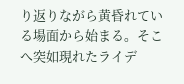り返りながら黄昏れている場面から始まる。そこへ突如現れたライデ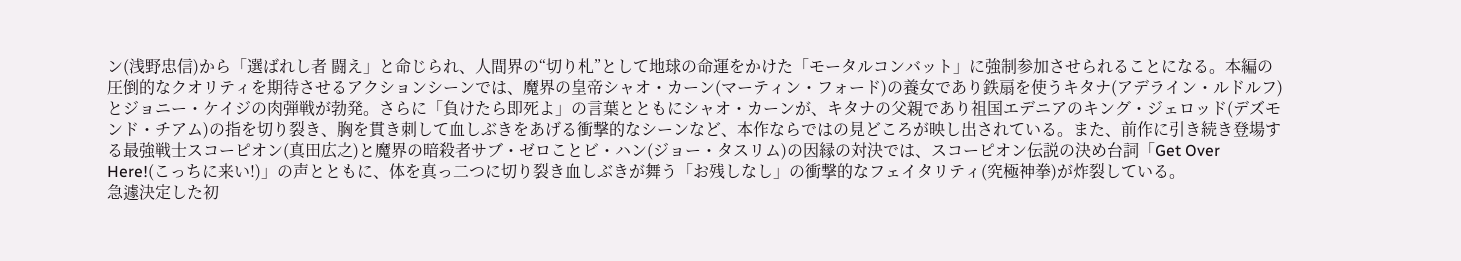ン(浅野忠信)から「選ばれし者 闘え」と命じられ、人間界の“切り札”として地球の命運をかけた「モータルコンバット」に強制参加させられることになる。本編の圧倒的なクオリティを期待させるアクションシーンでは、魔界の皇帝シャオ・カーン(マーティン・フォード)の養女であり鉄扇を使うキタナ(アデライン・ルドルフ)とジョニー・ケイジの肉弾戦が勃発。さらに「負けたら即死よ」の言葉とともにシャオ・カーンが、キタナの父親であり祖国エデニアのキング・ジェロッド(デズモンド・チアム)の指を切り裂き、胸を貫き刺して血しぶきをあげる衝撃的なシーンなど、本作ならではの見どころが映し出されている。また、前作に引き続き登場する最強戦士スコーピオン(真田広之)と魔界の暗殺者サブ・ゼロことビ・ハン(ジョー・タスリム)の因縁の対決では、スコーピオン伝説の決め台詞「Get Over Here!(こっちに来い!)」の声とともに、体を真っ二つに切り裂き血しぶきが舞う「お残しなし」の衝撃的なフェイタリティ(究極神拳)が炸裂している。
急遽決定した初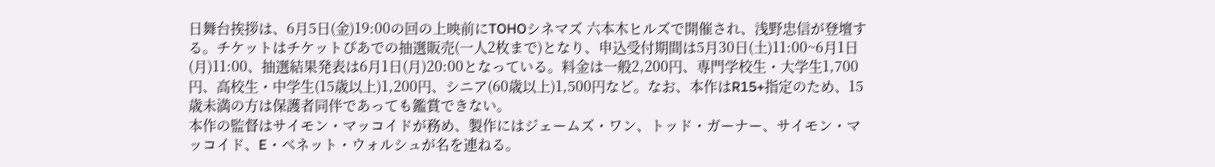日舞台挨拶は、6月5日(金)19:00の回の上映前にTOHOシネマズ 六本木ヒルズで開催され、浅野忠信が登壇する。チケットはチケットぴあでの抽選販売(一人2枚まで)となり、申込受付期間は5月30日(土)11:00~6月1日(月)11:00、抽選結果発表は6月1日(月)20:00となっている。料金は一般2,200円、専門学校生・大学生1,700円、高校生・中学生(15歳以上)1,200円、シニア(60歳以上)1,500円など。なお、本作はR15+指定のため、15歳未満の方は保護者同伴であっても鑑賞できない。
本作の監督はサイモン・マッコイドが務め、製作にはジェームズ・ワン、トッド・ガーナー、サイモン・マッコイド、E・ベネット・ウォルシュが名を連ねる。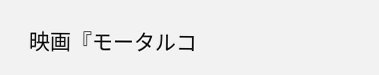映画『モータルコ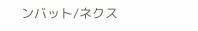ンバット/ネクス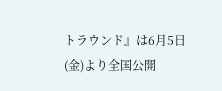トラウンド』は6月5日(金)より全国公開